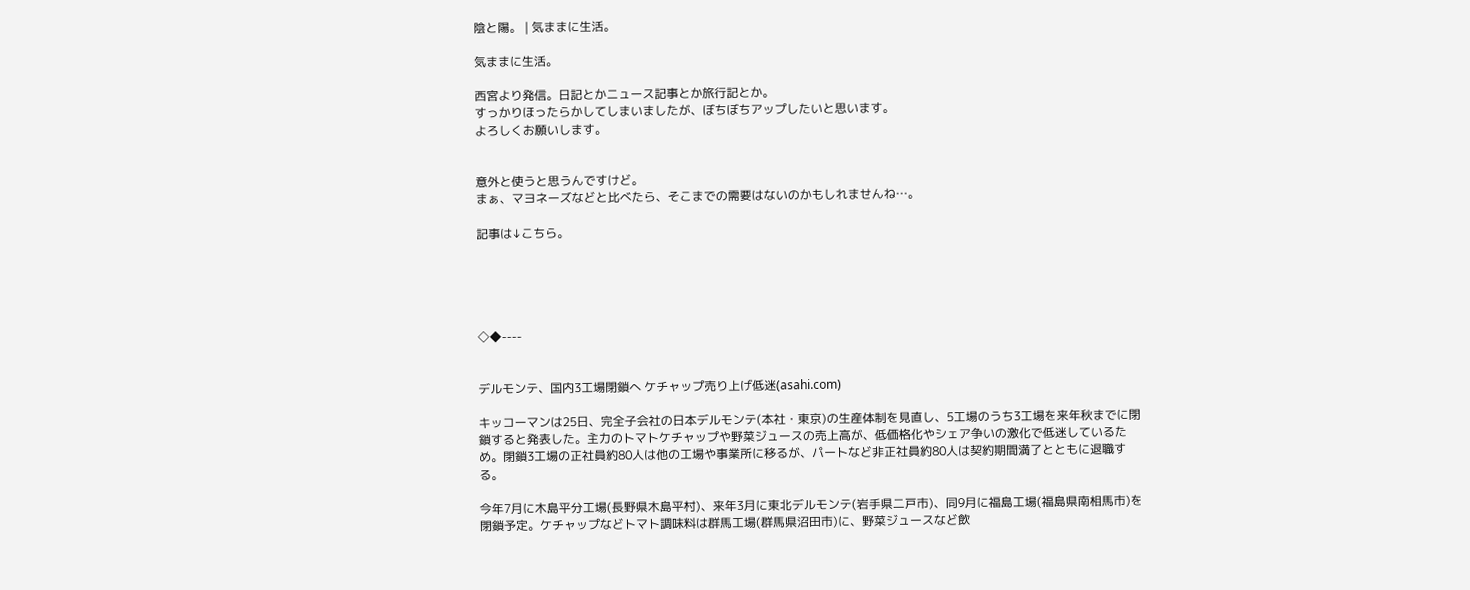陰と陽。 | 気ままに生活。

気ままに生活。

西宮より発信。日記とかニュース記事とか旅行記とか。
すっかりほったらかしてしまいましたが、ぼちぼちアップしたいと思います。
よろしくお願いします。


意外と使うと思うんですけど。
まぁ、マヨネーズなどと比べたら、そこまでの需要はないのかもしれませんね…。

記事は↓こちら。





◇◆----


デルモンテ、国内3工場閉鎖へ ケチャップ売り上げ低迷(asahi.com)

キッコーマンは25日、完全子会社の日本デルモンテ(本社・東京)の生産体制を見直し、5工場のうち3工場を来年秋までに閉鎖すると発表した。主力のトマトケチャップや野菜ジュースの売上高が、低価格化やシェア争いの激化で低迷しているため。閉鎖3工場の正社員約80人は他の工場や事業所に移るが、パートなど非正社員約80人は契約期間満了とともに退職する。

今年7月に木島平分工場(長野県木島平村)、来年3月に東北デルモンテ(岩手県二戸市)、同9月に福島工場(福島県南相馬市)を閉鎖予定。ケチャップなどトマト調味料は群馬工場(群馬県沼田市)に、野菜ジュースなど飲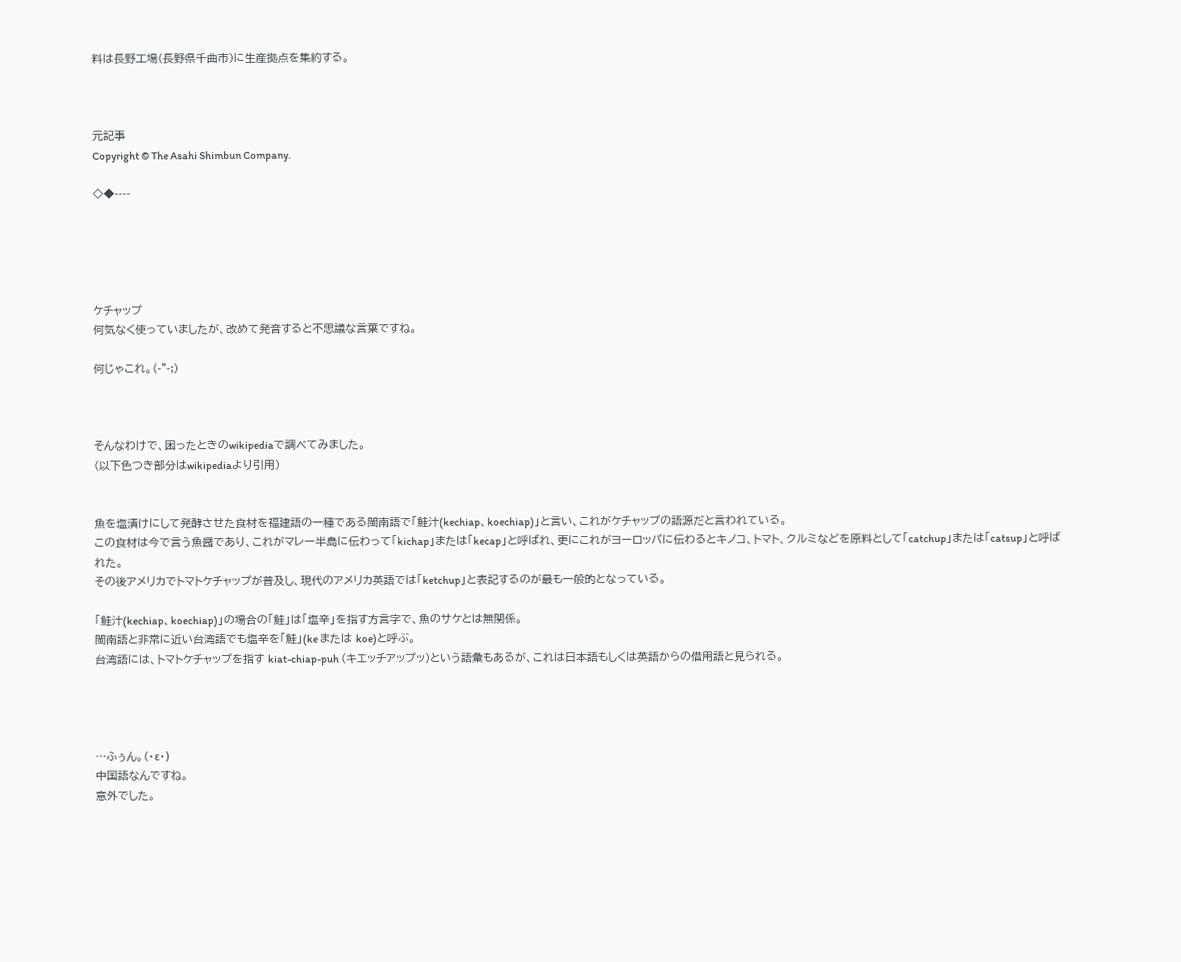料は長野工場(長野県千曲市)に生産拠点を集約する。



元記事
Copyright © The Asahi Shimbun Company.

◇◆----





ケチャップ
何気なく使っていましたが、改めて発音すると不思議な言葉ですね。

何じゃこれ。(-"-;)



そんなわけで、困ったときのwikipediaで調べてみました。
(以下色つき部分はwikipediaより引用)


魚を塩漬けにして発酵させた食材を福建語の一種である閩南語で「鮭汁(kechiap、koechiap)」と言い、これがケチャップの語源だと言われている。
この食材は今で言う魚醤であり、これがマレー半島に伝わって「kichap」または「kecap」と呼ばれ、更にこれがヨーロッパに伝わるとキノコ、トマト、クルミなどを原料として「catchup」または「catsup」と呼ばれた。
その後アメリカでトマトケチャップが普及し、現代のアメリカ英語では「ketchup」と表記するのが最も一般的となっている。

「鮭汁(kechiap、koechiap)」の場合の「鮭」は「塩辛」を指す方言字で、魚のサケとは無関係。
閩南語と非常に近い台湾語でも塩辛を「鮭」(ke または koe)と呼ぶ。
台湾語には、トマトケチャップを指す kiat-chiap-puh (キエッチアップッ)という語彙もあるが、これは日本語もしくは英語からの借用語と見られる。




…ふぅん。(・ε・)
中国語なんですね。
意外でした。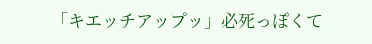「キエッチアップッ」必死っぽくて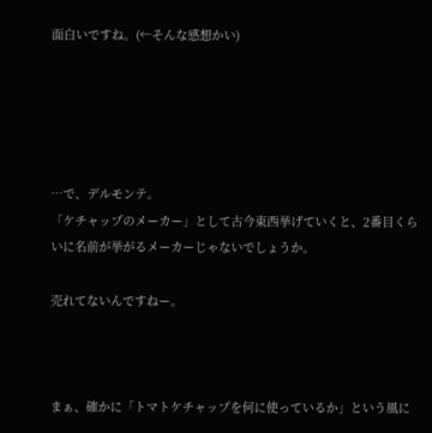面白いですね。(←そんな感想かい)





…で、デルモンテ。
「ケチャップのメーカー」として古今東西挙げていくと、2番目くらいに名前が挙がるメーカーじゃないでしょうか。

売れてないんですねー。



まぁ、確かに「トマトケチャップを何に使っているか」という風に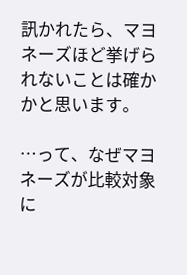訊かれたら、マヨネーズほど挙げられないことは確かかと思います。

…って、なぜマヨネーズが比較対象に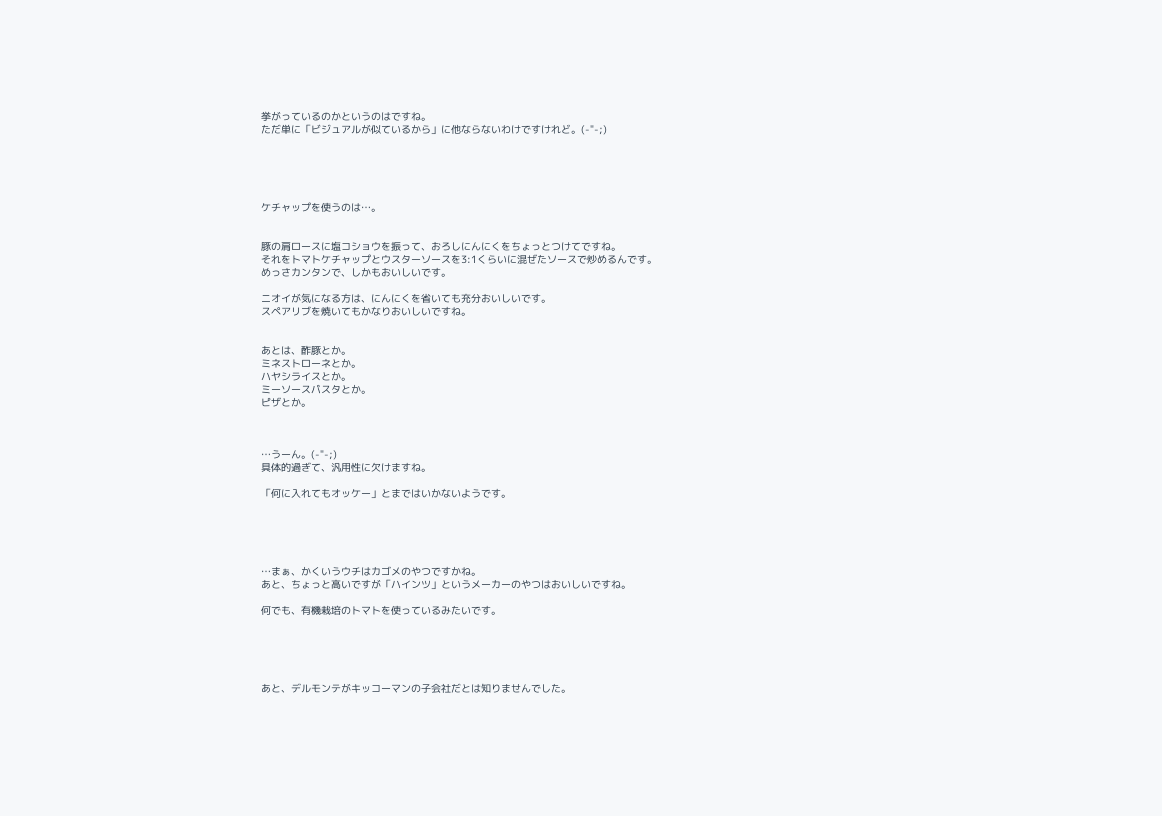挙がっているのかというのはですね。
ただ単に「ビジュアルが似ているから」に他ならないわけですけれど。(-"-;)





ケチャップを使うのは…。


豚の肩ロースに塩コショウを振って、おろしにんにくをちょっとつけてですね。
それをトマトケチャップとウスターソースを3:1くらいに混ぜたソースで炒めるんです。
めっさカンタンで、しかもおいしいです。

ニオイが気になる方は、にんにくを省いても充分おいしいです。
スペアリブを焼いてもかなりおいしいですね。


あとは、酢豚とか。
ミネストローネとか。
ハヤシライスとか。
ミーソースパスタとか。
ピザとか。



…うーん。(-"-;)
具体的過ぎて、汎用性に欠けますね。

「何に入れてもオッケー」とまではいかないようです。





…まぁ、かくいうウチはカゴメのやつですかね。
あと、ちょっと高いですが「ハインツ」というメーカーのやつはおいしいですね。

何でも、有機栽培のトマトを使っているみたいです。





あと、デルモンテがキッコーマンの子会社だとは知りませんでした。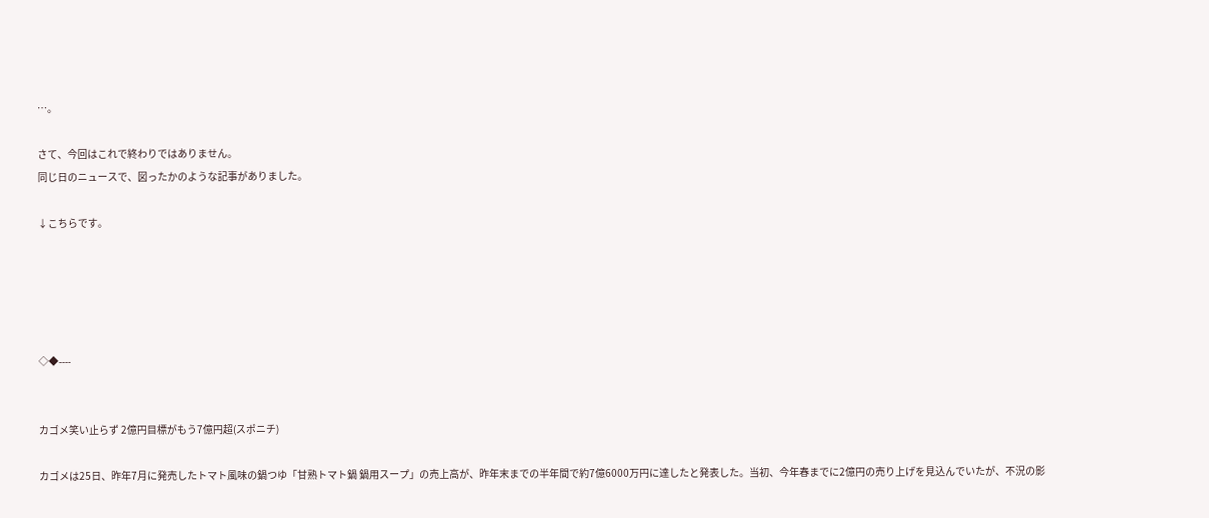…。

さて、今回はこれで終わりではありません。
同じ日のニュースで、図ったかのような記事がありました。

↓こちらです。





◇◆----


カゴメ笑い止らず 2億円目標がもう7億円超(スポニチ)

カゴメは25日、昨年7月に発売したトマト風味の鍋つゆ「甘熟トマト鍋 鍋用スープ」の売上高が、昨年末までの半年間で約7億6000万円に達したと発表した。当初、今年春までに2億円の売り上げを見込んでいたが、不況の影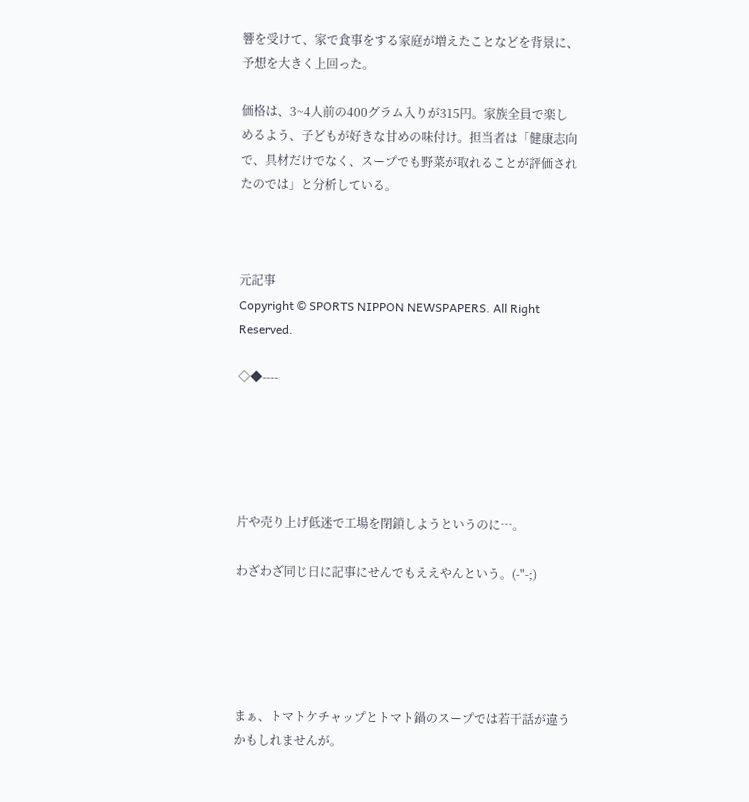響を受けて、家で食事をする家庭が増えたことなどを背景に、予想を大きく上回った。

価格は、3~4人前の400グラム入りが315円。家族全員で楽しめるよう、子どもが好きな甘めの味付け。担当者は「健康志向で、具材だけでなく、スープでも野菜が取れることが評価されたのでは」と分析している。



元記事
Copyright © SPORTS NIPPON NEWSPAPERS. All Right Reserved.

◇◆----





片や売り上げ低迷で工場を閉鎖しようというのに…。

わざわざ同じ日に記事にせんでもええやんという。(-"-;)





まぁ、トマトケチャップとトマト鍋のスープでは若干話が違うかもしれませんが。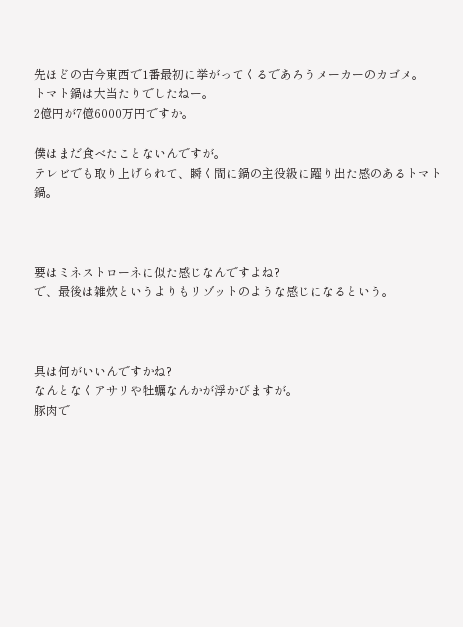先ほどの古今東西で1番最初に挙がってくるであろうメーカーのカゴメ。
トマト鍋は大当たりでしたねー。
2億円が7億6000万円ですか。

僕はまだ食べたことないんですが。
テレビでも取り上げられて、瞬く間に鍋の主役級に躍り出た感のあるトマト鍋。



要はミネストローネに似た感じなんですよね?
で、最後は雑炊というよりもリゾットのような感じになるという。



具は何がいいんですかね?
なんとなくアサリや牡蠣なんかが浮かびますが。
豚肉で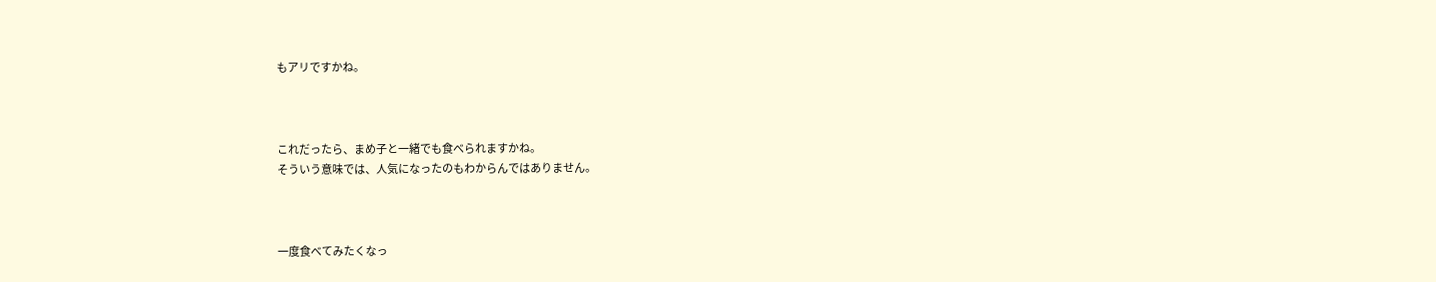もアリですかね。



これだったら、まめ子と一緒でも食べられますかね。
そういう意味では、人気になったのもわからんではありません。



一度食べてみたくなっ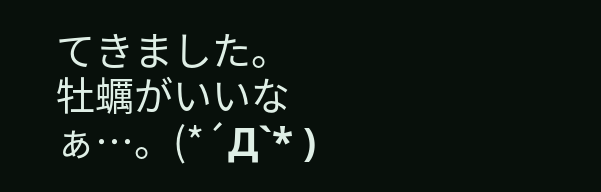てきました。
牡蠣がいいなぁ…。(*´Д`* )